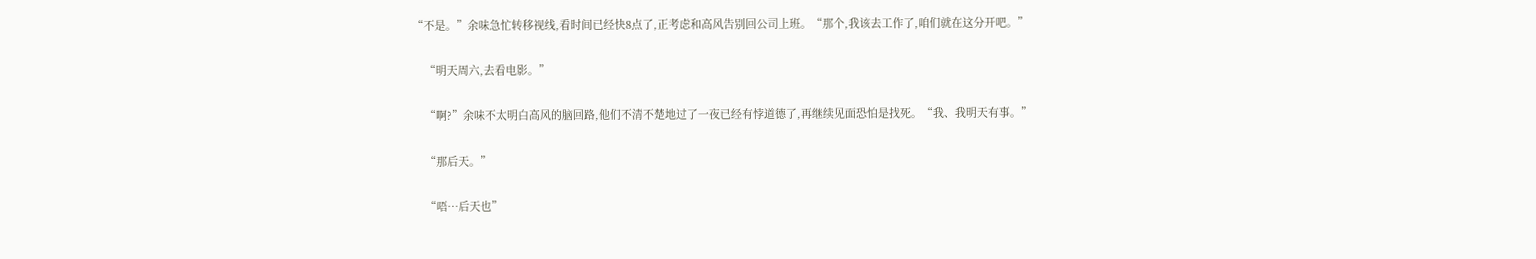“不是。”余味急忙转移视线,看时间已经快8点了,正考虑和高风告别回公司上班。“那个,我该去工作了,咱们就在这分开吧。”

    “明天周六,去看电影。”

    “啊?”余味不太明白高风的脑回路,他们不清不楚地过了一夜已经有悖道德了,再继续见面恐怕是找死。“我、我明天有事。”

    “那后天。”

    “唔…后天也”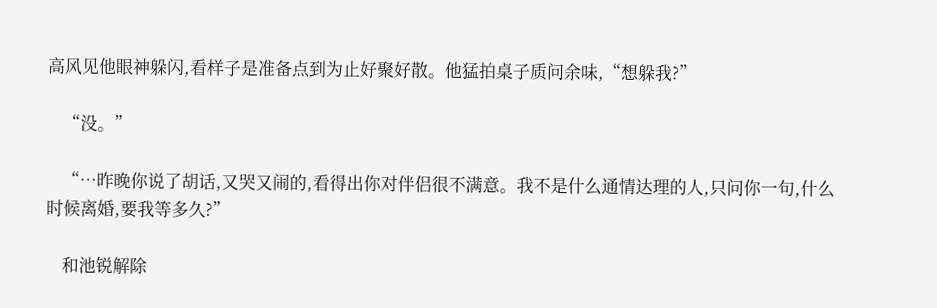高风见他眼神躲闪,看样子是准备点到为止好聚好散。他猛拍桌子质问余味,“想躲我?”

    “没。”

    “…昨晚你说了胡话,又哭又闹的,看得出你对伴侣很不满意。我不是什么通情达理的人,只问你一句,什么时候离婚,要我等多久?”

    和池锐解除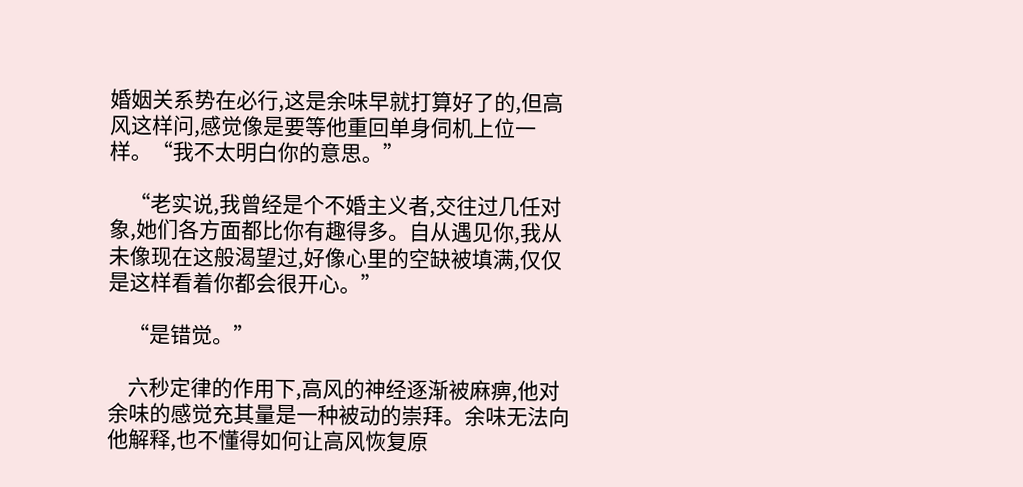婚姻关系势在必行,这是余味早就打算好了的,但高风这样问,感觉像是要等他重回单身伺机上位一样。“我不太明白你的意思。”

    “老实说,我曾经是个不婚主义者,交往过几任对象,她们各方面都比你有趣得多。自从遇见你,我从未像现在这般渴望过,好像心里的空缺被填满,仅仅是这样看着你都会很开心。”

    “是错觉。”

    六秒定律的作用下,高风的神经逐渐被麻痹,他对余味的感觉充其量是一种被动的崇拜。余味无法向他解释,也不懂得如何让高风恢复原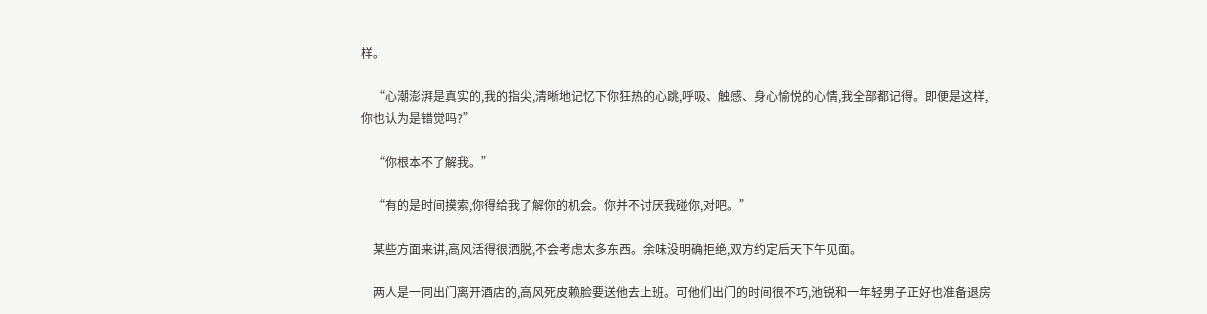样。

    “心潮澎湃是真实的,我的指尖,清晰地记忆下你狂热的心跳,呼吸、触感、身心愉悦的心情,我全部都记得。即便是这样,你也认为是错觉吗?”

    “你根本不了解我。”

    “有的是时间摸索,你得给我了解你的机会。你并不讨厌我碰你,对吧。”

    某些方面来讲,高风活得很洒脱,不会考虑太多东西。余味没明确拒绝,双方约定后天下午见面。

    两人是一同出门离开酒店的,高风死皮赖脸要送他去上班。可他们出门的时间很不巧,池锐和一年轻男子正好也准备退房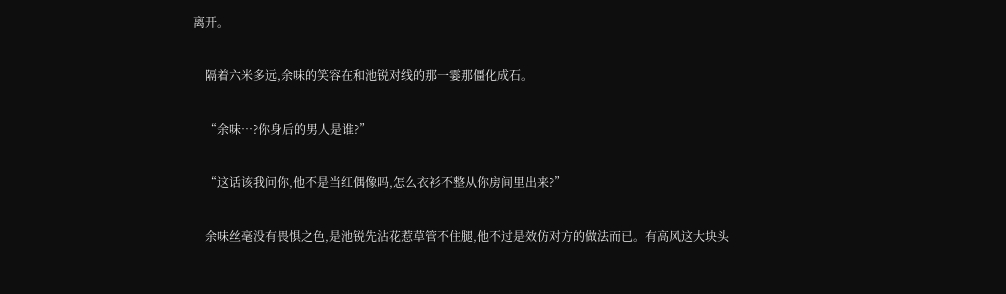离开。

    隔着六米多远,余味的笑容在和池锐对线的那一霎那僵化成石。

    “余味…?你身后的男人是谁?”

    “这话该我问你,他不是当红偶像吗,怎么衣衫不整从你房间里出来?”

    余味丝毫没有畏惧之色,是池锐先沾花惹草管不住腿,他不过是效仿对方的做法而已。有高风这大块头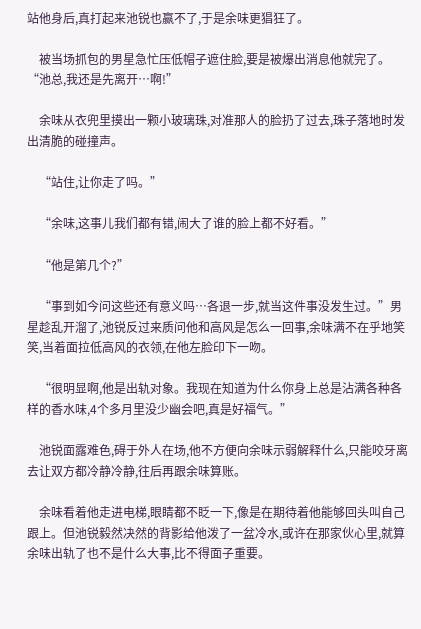站他身后,真打起来池锐也赢不了,于是余味更猖狂了。

    被当场抓包的男星急忙压低帽子遮住脸,要是被爆出消息他就完了。“池总,我还是先离开…啊!”

    余味从衣兜里摸出一颗小玻璃珠,对准那人的脸扔了过去,珠子落地时发出清脆的碰撞声。

    “站住,让你走了吗。”

    “余味,这事儿我们都有错,闹大了谁的脸上都不好看。”

    “他是第几个?”

    “事到如今问这些还有意义吗…各退一步,就当这件事没发生过。”男星趁乱开溜了,池锐反过来质问他和高风是怎么一回事,余味满不在乎地笑笑,当着面拉低高风的衣领,在他左脸印下一吻。

    “很明显啊,他是出轨对象。我现在知道为什么你身上总是沾满各种各样的香水味,4个多月里没少幽会吧,真是好福气。”

    池锐面露难色,碍于外人在场,他不方便向余味示弱解释什么,只能咬牙离去让双方都冷静冷静,往后再跟余味算账。

    余味看着他走进电梯,眼睛都不眨一下,像是在期待着他能够回头叫自己跟上。但池锐毅然决然的背影给他泼了一盆冷水,或许在那家伙心里,就算余味出轨了也不是什么大事,比不得面子重要。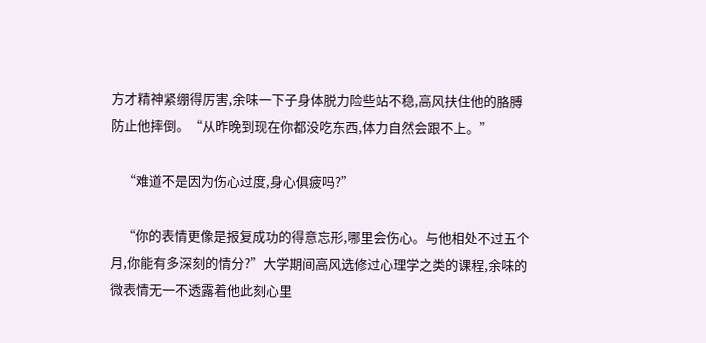方才精神紧绷得厉害,余味一下子身体脱力险些站不稳,高风扶住他的胳膊防止他摔倒。“从昨晚到现在你都没吃东西,体力自然会跟不上。”

    “难道不是因为伤心过度,身心俱疲吗?”

    “你的表情更像是报复成功的得意忘形,哪里会伤心。与他相处不过五个月,你能有多深刻的情分?”大学期间高风选修过心理学之类的课程,余味的微表情无一不透露着他此刻心里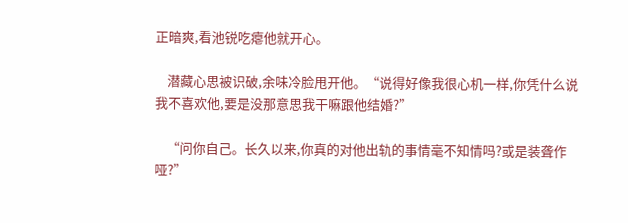正暗爽,看池锐吃瘪他就开心。

    潜藏心思被识破,余味冷脸甩开他。“说得好像我很心机一样,你凭什么说我不喜欢他,要是没那意思我干嘛跟他结婚?”

    “问你自己。长久以来,你真的对他出轨的事情毫不知情吗?或是装聋作哑?”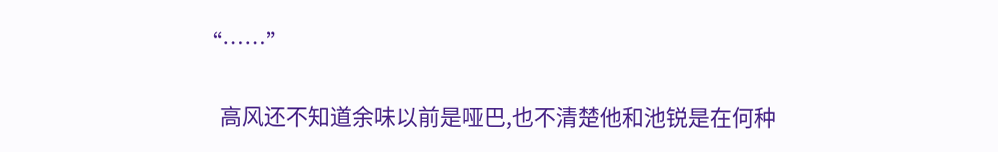“……”

    高风还不知道余味以前是哑巴,也不清楚他和池锐是在何种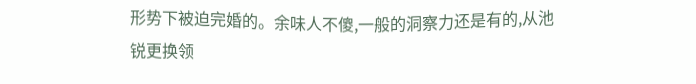形势下被迫完婚的。余味人不傻,一般的洞察力还是有的,从池锐更换领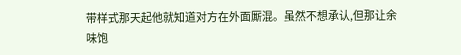带样式那天起他就知道对方在外面厮混。虽然不想承认,但那让余味饱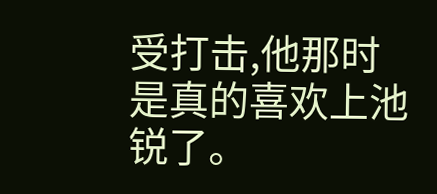受打击,他那时是真的喜欢上池锐了。